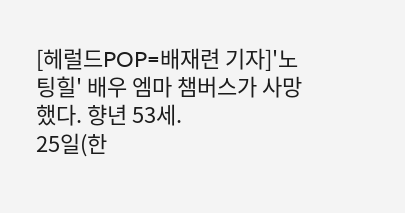[헤럴드POP=배재련 기자]'노팅힐' 배우 엠마 챔버스가 사망했다. 향년 53세.
25일(한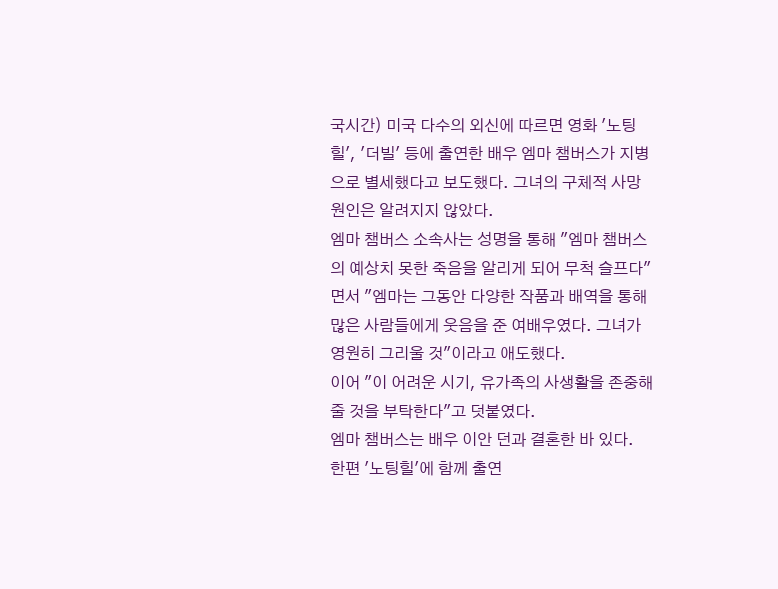국시간) 미국 다수의 외신에 따르면 영화 '노팅힐', '더빌' 등에 출연한 배우 엠마 챔버스가 지병으로 별세했다고 보도했다. 그녀의 구체적 사망 원인은 알려지지 않았다.
엠마 챔버스 소속사는 성명을 통해 "엠마 챔버스의 예상치 못한 죽음을 알리게 되어 무척 슬프다"면서 "엠마는 그동안 다양한 작품과 배역을 통해 많은 사람들에게 웃음을 준 여배우였다. 그녀가 영원히 그리울 것"이라고 애도했다.
이어 "이 어려운 시기, 유가족의 사생활을 존중해 줄 것을 부탁한다"고 덧붙였다.
엠마 챔버스는 배우 이안 던과 결혼한 바 있다.
한편 '노팅힐'에 함께 출연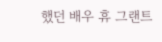했던 배우 휴 그랜트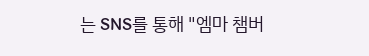는 SNS를 통해 "엠마 챔버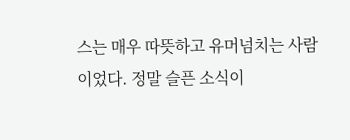스는 매우 따뜻하고 유머넘치는 사람이었다. 정말 슬픈 소식이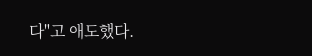다"고 애도했다.